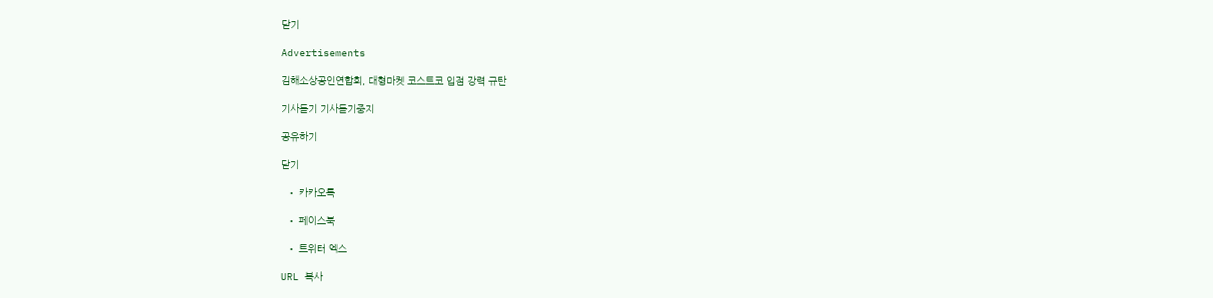닫기

Advertisements

김해소상공인연합회, 대형마켓 코스트코 입점 강력 규탄

기사듣기 기사듣기중지

공유하기

닫기

  • 카카오톡

  • 페이스북

  • 트위터 엑스

URL 복사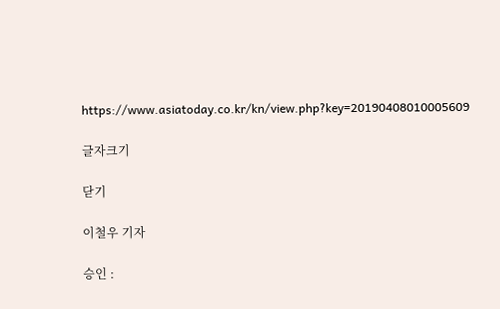https://www.asiatoday.co.kr/kn/view.php?key=20190408010005609

글자크기

닫기

이철우 기자

승인 :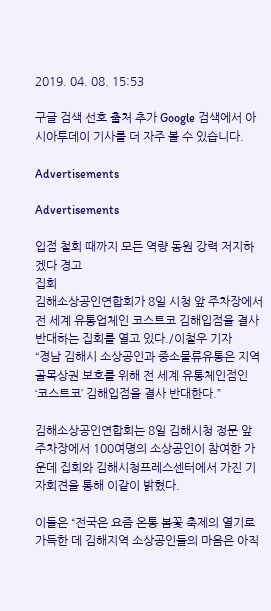2019. 04. 08. 15:53

구글 검색 선호 출처 추가 Google 검색에서 아시아투데이 기사를 더 자주 볼 수 있습니다.

Advertisements

Advertisements

입점 철회 때까지 모든 역량 동원 강력 저지하겠다 경고
집회
김해소상공인연합회가 8일 시청 앞 주차장에서 전 세계 유통업체인 코스트코 김해입점을 결사반대하는 집회를 열고 있다./이철우 기자
“경남 김해시 소상공인과 중소물류유통은 지역 골목상권 보호를 위해 전 세계 유통체인점인 ‘코스트코’ 김해입점을 결사 반대한다.”

김해소상공인연합회는 8일 김해시청 정문 앞 주차장에서 100여명의 소상공인이 참여한 가운데 집회와 김해시청프레스센터에서 가진 기자회견을 통해 이같이 밝혔다.

이들은 “전국은 요즘 온통 봄꽃 축제의 열기로 가득한 데 김해지역 소상공인들의 마음은 아직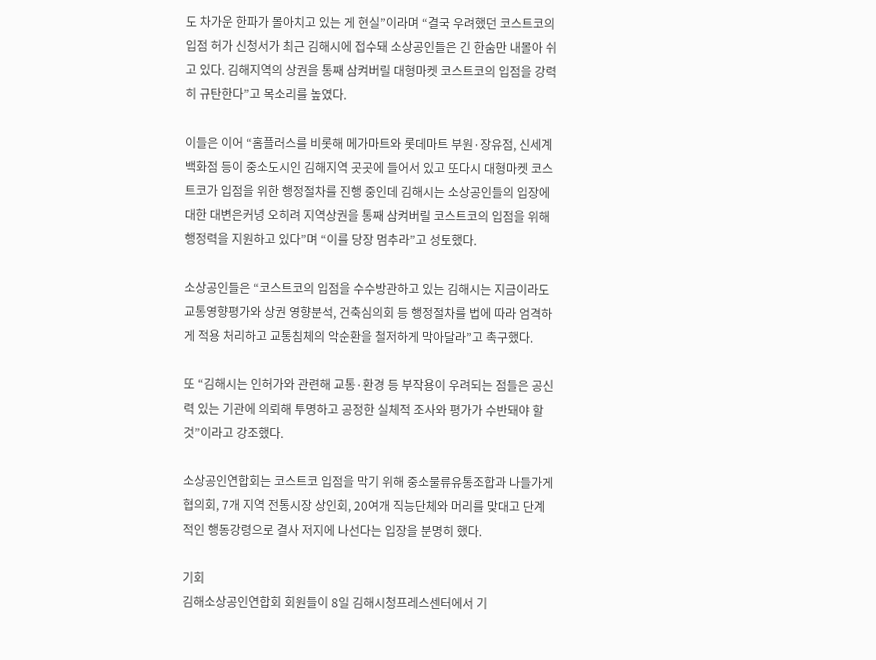도 차가운 한파가 몰아치고 있는 게 현실”이라며 “결국 우려했던 코스트코의 입점 허가 신청서가 최근 김해시에 접수돼 소상공인들은 긴 한숨만 내몰아 쉬고 있다. 김해지역의 상권을 통째 삼켜버릴 대형마켓 코스트코의 입점을 강력히 규탄한다”고 목소리를 높였다.

이들은 이어 “홈플러스를 비롯해 메가마트와 롯데마트 부원·장유점, 신세계백화점 등이 중소도시인 김해지역 곳곳에 들어서 있고 또다시 대형마켓 코스트코가 입점을 위한 행정절차를 진행 중인데 김해시는 소상공인들의 입장에 대한 대변은커녕 오히려 지역상권을 통째 삼켜버릴 코스트코의 입점을 위해 행정력을 지원하고 있다”며 “이를 당장 멈추라”고 성토했다.

소상공인들은 “코스트코의 입점을 수수방관하고 있는 김해시는 지금이라도 교통영향평가와 상권 영향분석, 건축심의회 등 행정절차를 법에 따라 엄격하게 적용 처리하고 교통침체의 악순환을 철저하게 막아달라”고 촉구했다.

또 “김해시는 인허가와 관련해 교통·환경 등 부작용이 우려되는 점들은 공신력 있는 기관에 의뢰해 투명하고 공정한 실체적 조사와 평가가 수반돼야 할 것”이라고 강조했다.

소상공인연합회는 코스트코 입점을 막기 위해 중소물류유통조합과 나들가게협의회, 7개 지역 전통시장 상인회, 20여개 직능단체와 머리를 맞대고 단계적인 행동강령으로 결사 저지에 나선다는 입장을 분명히 했다.

기회
김해소상공인연합회 회원들이 8일 김해시청프레스센터에서 기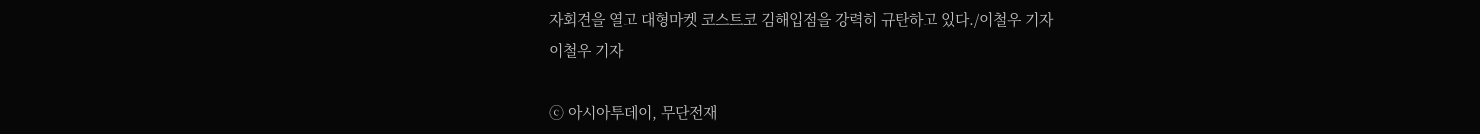자회견을 열고 대형마켓 코스트코 김해입점을 강력히 규탄하고 있다./이철우 기자
이철우 기자

ⓒ 아시아투데이, 무단전재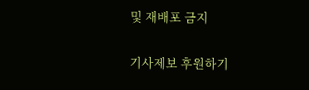및 재배포 금지

기사제보 후원하기